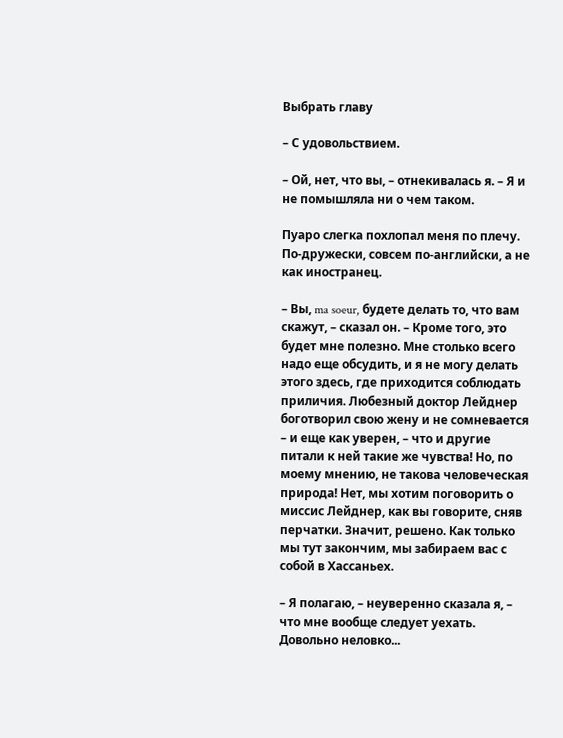Выбрать главу

– С удовольствием.

– Ой, нет, что вы, – отнекивалась я. – Я и не помышляла ни о чем таком.

Пуаро слегка похлопал меня по плечу. По-дружески, совсем по-английски, а не как иностранец.

– Вы, ma soeur, будете делать то, что вам скажут, – сказал он. – Кроме того, это будет мне полезно. Мне столько всего надо еще обсудить, и я не могу делать этого здесь, где приходится соблюдать приличия. Любезный доктор Лейднер боготворил свою жену и не сомневается – и еще как уверен, – что и другие питали к ней такие же чувства! Но, по моему мнению, не такова человеческая природа! Нет, мы хотим поговорить о миссис Лейднер, как вы говорите, сняв перчатки. Значит, решено. Как только мы тут закончим, мы забираем вас с собой в Хассаньех.

– Я полагаю, – неуверенно сказала я, – что мне вообще следует уехать. Довольно неловко...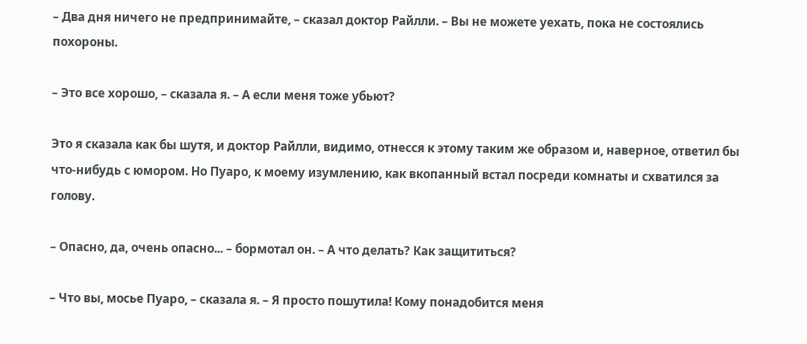– Два дня ничего не предпринимайте, – сказал доктор Райлли. – Вы не можете уехать, пока не состоялись похороны.

– Это все хорошо, – сказала я. – А если меня тоже убьют?

Это я сказала как бы шутя, и доктор Райлли, видимо, отнесся к этому таким же образом и, наверное, ответил бы что-нибудь с юмором. Но Пуаро, к моему изумлению, как вкопанный встал посреди комнаты и схватился за голову.

– Опасно, да, очень опасно... – бормотал он. – А что делать? Как защититься?

– Что вы, мосье Пуаро, – сказала я. – Я просто пошутила! Кому понадобится меня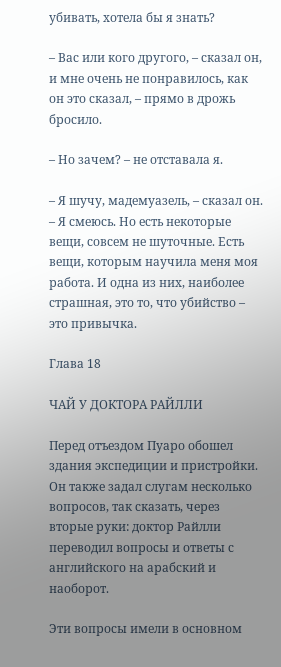убивать, хотела бы я знать?

– Вас или кого другого, – сказал он, и мне очень не понравилось, как он это сказал, – прямо в дрожь бросило.

– Но зачем? – не отставала я.

– Я шучу, мадемуазель, – сказал он. – Я смеюсь. Но есть некоторые вещи, совсем не шуточные. Есть вещи, которым научила меня моя работа. И одна из них, наиболее страшная, это то, что убийство – это привычка.

Глава 18

ЧАЙ У ДОКТОРА РАЙЛЛИ

Перед отъездом Пуаро обошел здания экспедиции и пристройки. Он также задал слугам несколько вопросов, так сказать, через вторые руки: доктор Райлли переводил вопросы и ответы с английского на арабский и наоборот.

Эти вопросы имели в основном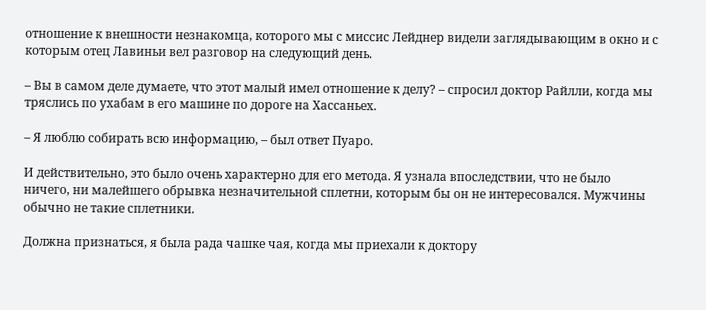отношение к внешности незнакомца, которого мы с миссис Лейднер видели заглядывающим в окно и с которым отец Лавиньи вел разговор на следующий день.

– Вы в самом деле думаете, что этот малый имел отношение к делу? – спросил доктор Райлли, когда мы тряслись по ухабам в его машине по дороге на Хассаньех.

– Я люблю собирать всю информацию, – был ответ Пуаро.

И действительно, это было очень характерно для его метода. Я узнала впоследствии, что не было ничего, ни малейшего обрывка незначительной сплетни, которым бы он не интересовался. Мужчины обычно не такие сплетники.

Должна признаться, я была рада чашке чая, когда мы приехали к доктору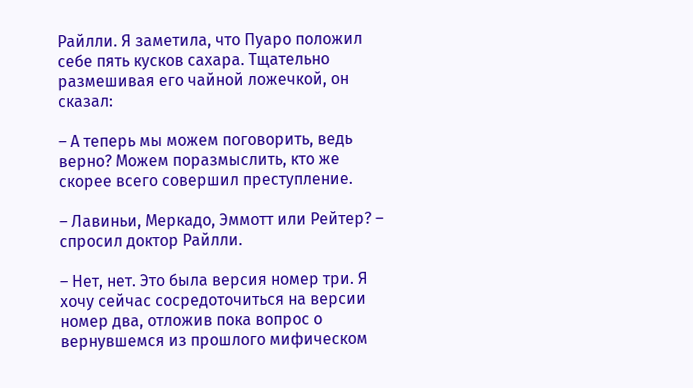Райлли. Я заметила, что Пуаро положил себе пять кусков сахара. Тщательно размешивая его чайной ложечкой, он сказал:

– А теперь мы можем поговорить, ведь верно? Можем поразмыслить, кто же скорее всего совершил преступление.

– Лавиньи, Меркадо, Эммотт или Рейтер? – спросил доктор Райлли.

– Нет, нет. Это была версия номер три. Я хочу сейчас сосредоточиться на версии номер два, отложив пока вопрос о вернувшемся из прошлого мифическом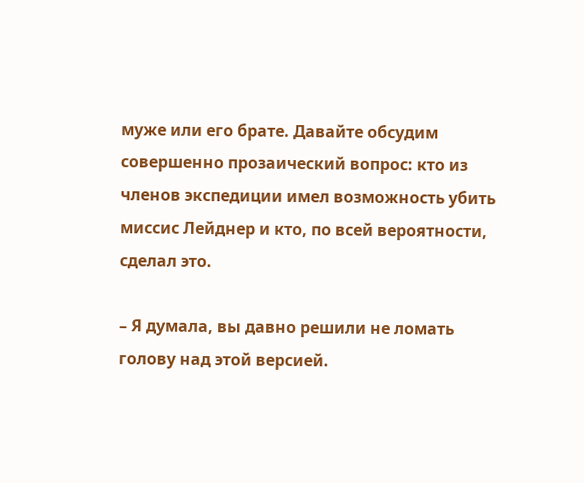муже или его брате. Давайте обсудим совершенно прозаический вопрос: кто из членов экспедиции имел возможность убить миссис Лейднер и кто, по всей вероятности, сделал это.

– Я думала, вы давно решили не ломать голову над этой версией.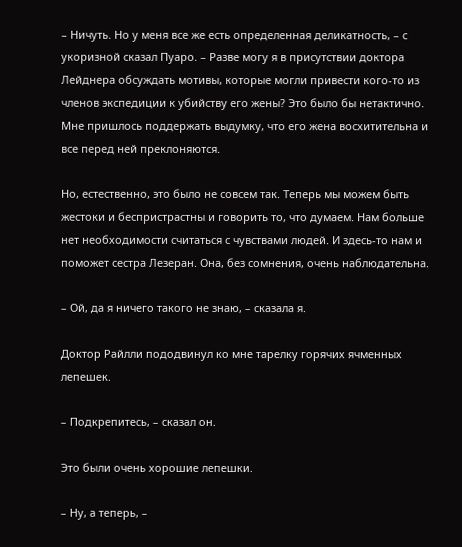– Ничуть. Но у меня все же есть определенная деликатность, – с укоризной сказал Пуаро. – Разве могу я в присутствии доктора Лейднера обсуждать мотивы, которые могли привести кого-то из членов экспедиции к убийству его жены? Это было бы нетактично. Мне пришлось поддержать выдумку, что его жена восхитительна и все перед ней преклоняются.

Но, естественно, это было не совсем так. Теперь мы можем быть жестоки и беспристрастны и говорить то, что думаем. Нам больше нет необходимости считаться с чувствами людей. И здесь-то нам и поможет сестра Лезеран. Она, без сомнения, очень наблюдательна.

– Ой, да я ничего такого не знаю, – сказала я.

Доктор Райлли пододвинул ко мне тарелку горячих ячменных лепешек.

– Подкрепитесь, – сказал он.

Это были очень хорошие лепешки.

– Ну, а теперь, –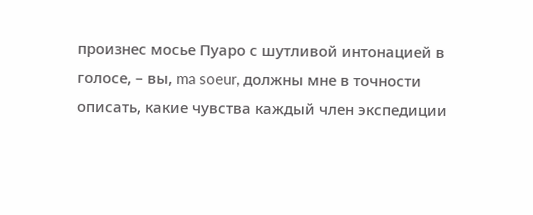произнес мосье Пуаро с шутливой интонацией в голосе, – вы, ma soeur, должны мне в точности описать, какие чувства каждый член экспедиции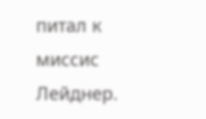питал к миссис Лейднер.